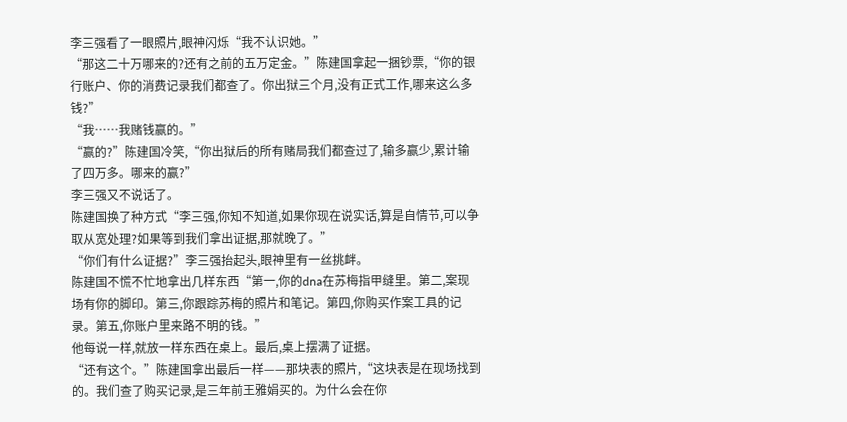李三强看了一眼照片,眼神闪烁“我不认识她。”
“那这二十万哪来的?还有之前的五万定金。”陈建国拿起一捆钞票,“你的银行账户、你的消费记录我们都查了。你出狱三个月,没有正式工作,哪来这么多钱?”
“我……我赌钱赢的。”
“赢的?”陈建国冷笑,“你出狱后的所有赌局我们都查过了,输多赢少,累计输了四万多。哪来的赢?”
李三强又不说话了。
陈建国换了种方式“李三强,你知不知道,如果你现在说实话,算是自情节,可以争取从宽处理?如果等到我们拿出证据,那就晚了。”
“你们有什么证据?”李三强抬起头,眼神里有一丝挑衅。
陈建国不慌不忙地拿出几样东西“第一,你的dna在苏梅指甲缝里。第二,案现场有你的脚印。第三,你跟踪苏梅的照片和笔记。第四,你购买作案工具的记录。第五,你账户里来路不明的钱。”
他每说一样,就放一样东西在桌上。最后,桌上摆满了证据。
“还有这个。”陈建国拿出最后一样——那块表的照片,“这块表是在现场找到的。我们查了购买记录,是三年前王雅娟买的。为什么会在你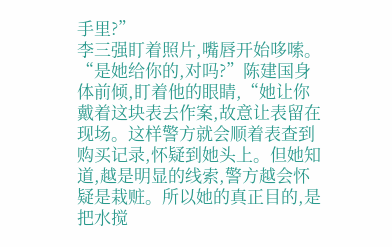手里?”
李三强盯着照片,嘴唇开始哆嗦。
“是她给你的,对吗?”陈建国身体前倾,盯着他的眼睛,“她让你戴着这块表去作案,故意让表留在现场。这样警方就会顺着表查到购买记录,怀疑到她头上。但她知道,越是明显的线索,警方越会怀疑是栽赃。所以她的真正目的,是把水搅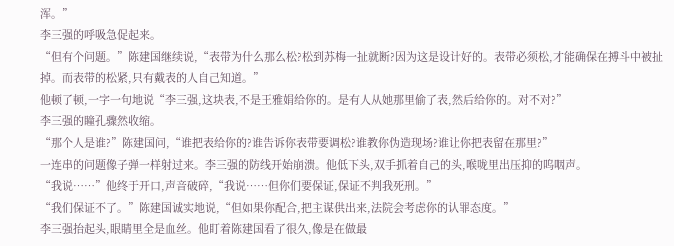浑。”
李三强的呼吸急促起来。
“但有个问题。”陈建国继续说,“表带为什么那么松?松到苏梅一扯就断?因为这是设计好的。表带必须松,才能确保在搏斗中被扯掉。而表带的松紧,只有戴表的人自己知道。”
他顿了顿,一字一句地说“李三强,这块表,不是王雅娟给你的。是有人从她那里偷了表,然后给你的。对不对?”
李三强的瞳孔骤然收缩。
“那个人是谁?”陈建国问,“谁把表给你的?谁告诉你表带要调松?谁教你伪造现场?谁让你把表留在那里?”
一连串的问题像子弹一样射过来。李三强的防线开始崩溃。他低下头,双手抓着自己的头,喉咙里出压抑的呜咽声。
“我说……”他终于开口,声音破碎,“我说……但你们要保证,保证不判我死刑。”
“我们保证不了。”陈建国诚实地说,“但如果你配合,把主谋供出来,法院会考虑你的认罪态度。”
李三强抬起头,眼睛里全是血丝。他盯着陈建国看了很久,像是在做最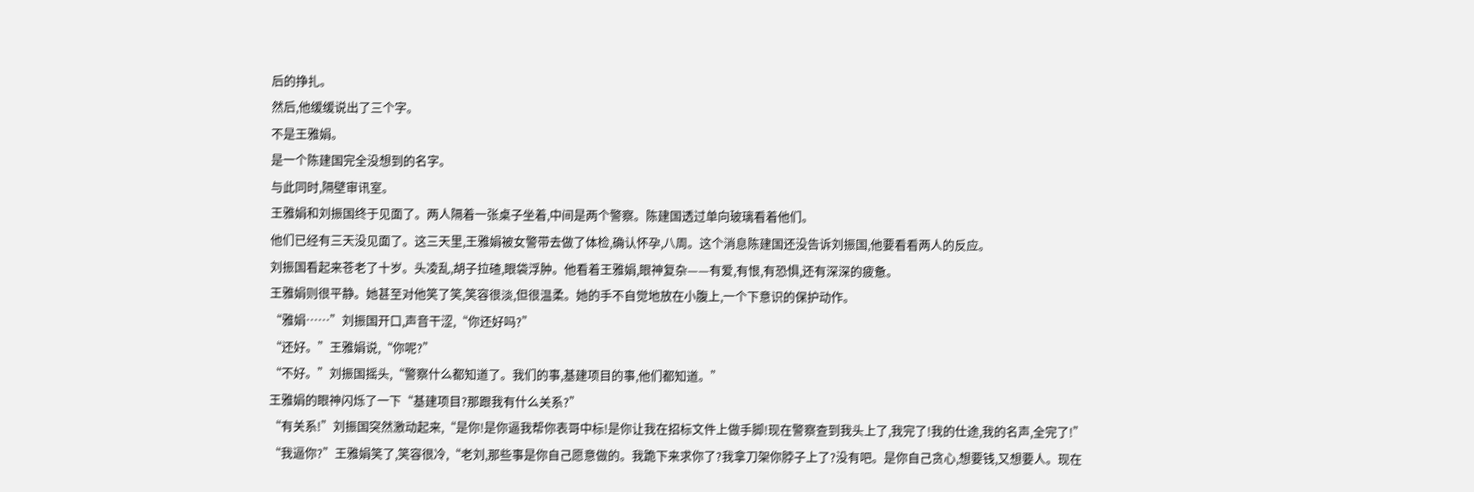后的挣扎。
然后,他缓缓说出了三个字。
不是王雅娟。
是一个陈建国完全没想到的名字。
与此同时,隔壁审讯室。
王雅娟和刘振国终于见面了。两人隔着一张桌子坐着,中间是两个警察。陈建国透过单向玻璃看着他们。
他们已经有三天没见面了。这三天里,王雅娟被女警带去做了体检,确认怀孕,八周。这个消息陈建国还没告诉刘振国,他要看看两人的反应。
刘振国看起来苍老了十岁。头凌乱,胡子拉碴,眼袋浮肿。他看着王雅娟,眼神复杂——有爱,有恨,有恐惧,还有深深的疲惫。
王雅娟则很平静。她甚至对他笑了笑,笑容很淡,但很温柔。她的手不自觉地放在小腹上,一个下意识的保护动作。
“雅娟……”刘振国开口,声音干涩,“你还好吗?”
“还好。”王雅娟说,“你呢?”
“不好。”刘振国摇头,“警察什么都知道了。我们的事,基建项目的事,他们都知道。”
王雅娟的眼神闪烁了一下“基建项目?那跟我有什么关系?”
“有关系!”刘振国突然激动起来,“是你!是你逼我帮你表哥中标!是你让我在招标文件上做手脚!现在警察查到我头上了,我完了!我的仕途,我的名声,全完了!”
“我逼你?”王雅娟笑了,笑容很冷,“老刘,那些事是你自己愿意做的。我跪下来求你了?我拿刀架你脖子上了?没有吧。是你自己贪心,想要钱,又想要人。现在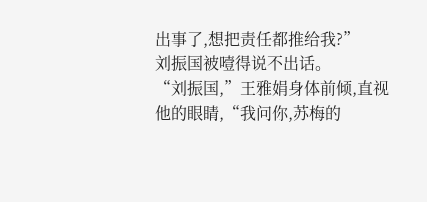出事了,想把责任都推给我?”
刘振国被噎得说不出话。
“刘振国,”王雅娟身体前倾,直视他的眼睛,“我问你,苏梅的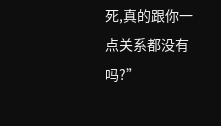死,真的跟你一点关系都没有吗?”